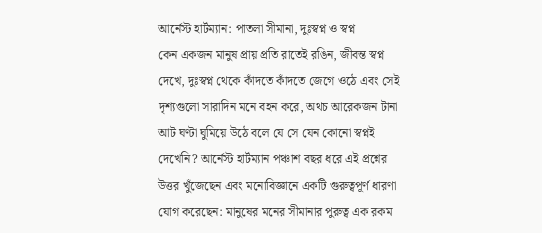আর্নেস্ট হার্টম্যান: পাতলা সীমানা, দুঃস্বপ্ন ও স্বপ্ন
কেন একজন মানুষ প্রায় প্রতি রাতেই রঙিন, জীবন্ত স্বপ্ন দেখে, দুঃস্বপ্ন থেকে কাঁদতে কাঁদতে জেগে ওঠে এবং সেই দৃশ্যগুলো সারাদিন মনে বহন করে, অথচ আরেকজন টানা আট ঘণ্টা ঘুমিয়ে উঠে বলে যে সে যেন কোনো স্বপ্নই দেখেনি? আর্নেস্ট হার্টম্যান পঞ্চাশ বছর ধরে এই প্রশ্নের উত্তর খুঁজেছেন এবং মনোবিজ্ঞানে একটি গুরুত্বপূর্ণ ধারণা যোগ করেছেন: মানুষের মনের সীমানার পুরুত্ব এক রকম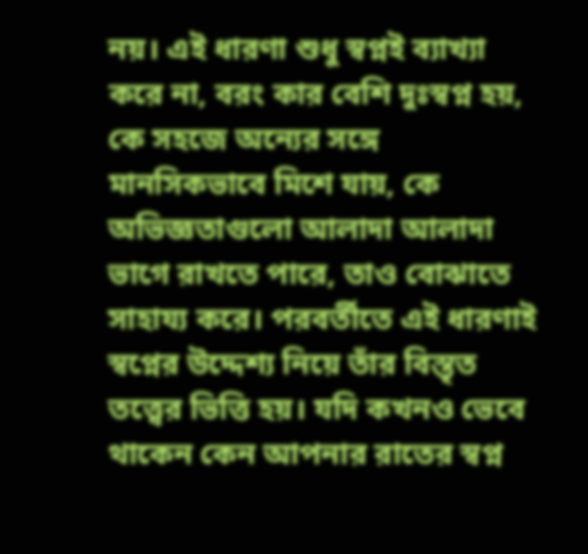নয়। এই ধারণা শুধু স্বপ্নই ব্যাখ্যা করে না, বরং কার বেশি দুঃস্বপ্ন হয়, কে সহজে অন্যের সঙ্গে মানসিকভাবে মিশে যায়, কে অভিজ্ঞতাগুলো আলাদা আলাদা ভাগে রাখতে পারে, তাও বোঝাতে সাহায্য করে। পরবর্তীতে এই ধারণাই স্বপ্নের উদ্দেশ্য নিয়ে তাঁর বিস্তৃত তত্ত্বের ভিত্তি হয়। যদি কখনও ভেবে থাকেন কেন আপনার রাতের স্বপ্ন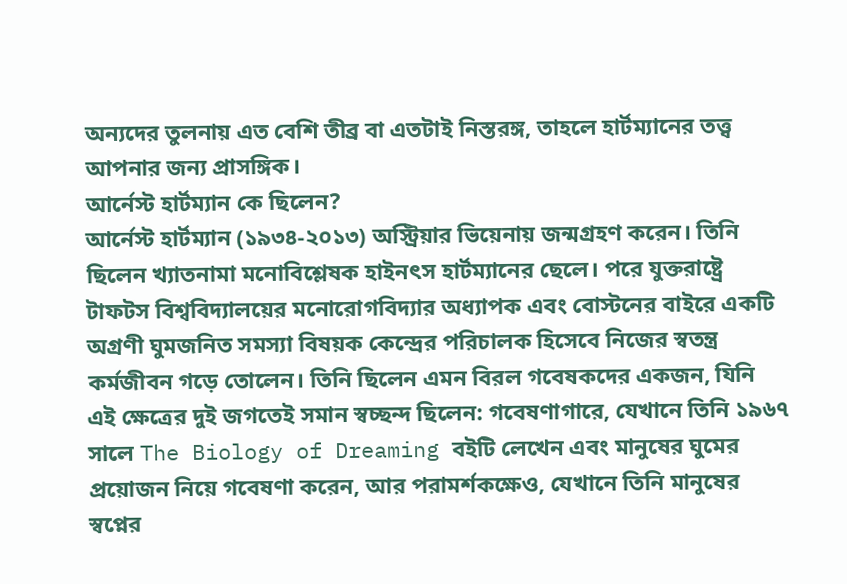অন্যদের তুলনায় এত বেশি তীব্র বা এতটাই নিস্তরঙ্গ, তাহলে হার্টম্যানের তত্ত্ব আপনার জন্য প্রাসঙ্গিক।
আর্নেস্ট হার্টম্যান কে ছিলেন?
আর্নেস্ট হার্টম্যান (১৯৩৪-২০১৩) অস্ট্রিয়ার ভিয়েনায় জন্মগ্রহণ করেন। তিনি ছিলেন খ্যাতনামা মনোবিশ্লেষক হাইনৎস হার্টম্যানের ছেলে। পরে যুক্তরাষ্ট্রে টাফটস বিশ্ববিদ্যালয়ের মনোরোগবিদ্যার অধ্যাপক এবং বোস্টনের বাইরে একটি অগ্রণী ঘুমজনিত সমস্যা বিষয়ক কেন্দ্রের পরিচালক হিসেবে নিজের স্বতন্ত্র কর্মজীবন গড়ে তোলেন। তিনি ছিলেন এমন বিরল গবেষকদের একজন, যিনি এই ক্ষেত্রের দুই জগতেই সমান স্বচ্ছন্দ ছিলেন: গবেষণাগারে, যেখানে তিনি ১৯৬৭ সালে The Biology of Dreaming বইটি লেখেন এবং মানুষের ঘুমের প্রয়োজন নিয়ে গবেষণা করেন, আর পরামর্শকক্ষেও, যেখানে তিনি মানুষের স্বপ্নের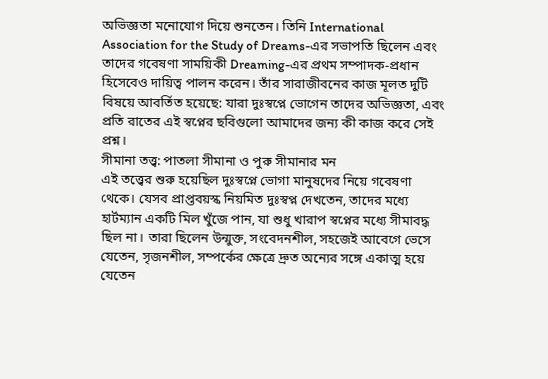অভিজ্ঞতা মনোযোগ দিয়ে শুনতেন। তিনি International Association for the Study of Dreams-এর সভাপতি ছিলেন এবং তাদের গবেষণা সাময়িকী Dreaming-এর প্রথম সম্পাদক-প্রধান হিসেবেও দায়িত্ব পালন করেন। তাঁর সারাজীবনের কাজ মূলত দুটি বিষয়ে আবর্তিত হয়েছে: যারা দুঃস্বপ্নে ভোগেন তাদের অভিজ্ঞতা, এবং প্রতি রাতের এই স্বপ্নের ছবিগুলো আমাদের জন্য কী কাজ করে সেই প্রশ্ন।
সীমানা তত্ত্ব: পাতলা সীমানা ও পুরু সীমানার মন
এই তত্ত্বের শুরু হয়েছিল দুঃস্বপ্নে ভোগা মানুষদের নিয়ে গবেষণা থেকে। যেসব প্রাপ্তবয়স্ক নিয়মিত দুঃস্বপ্ন দেখতেন, তাদের মধ্যে হার্টম্যান একটি মিল খুঁজে পান, যা শুধু খারাপ স্বপ্নের মধ্যে সীমাবদ্ধ ছিল না। তারা ছিলেন উন্মুক্ত, সংবেদনশীল, সহজেই আবেগে ভেসে যেতেন, সৃজনশীল, সম্পর্কের ক্ষেত্রে দ্রুত অন্যের সঙ্গে একাত্ম হয়ে যেতেন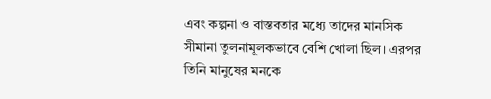এবং কল্পনা ও বাস্তবতার মধ্যে তাদের মানসিক সীমানা তুলনামূলকভাবে বেশি খোলা ছিল। এরপর তিনি মানুষের মনকে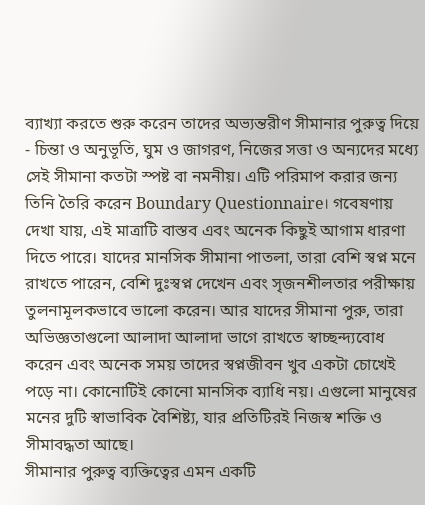ব্যাখ্যা করতে শুরু করেন তাদের অভ্যন্তরীণ সীমানার পুরুত্ব দিয়ে - চিন্তা ও অনুভূতি, ঘুম ও জাগরণ, নিজের সত্তা ও অন্যদের মধ্যে সেই সীমানা কতটা স্পষ্ট বা নমনীয়। এটি পরিমাপ করার জন্য তিনি তৈরি করেন Boundary Questionnaire। গবেষণায় দেখা যায়, এই মাত্রাটি বাস্তব এবং অনেক কিছুই আগাম ধারণা দিতে পারে। যাদের মানসিক সীমানা পাতলা, তারা বেশি স্বপ্ন মনে রাখতে পারেন, বেশি দুঃস্বপ্ন দেখেন এবং সৃজনশীলতার পরীক্ষায় তুলনামূলকভাবে ভালো করেন। আর যাদের সীমানা পুরু, তারা অভিজ্ঞতাগুলো আলাদা আলাদা ভাগে রাখতে স্বাচ্ছন্দ্যবোধ করেন এবং অনেক সময় তাদের স্বপ্নজীবন খুব একটা চোখেই পড়ে না। কোনোটিই কোনো মানসিক ব্যাধি নয়। এগুলো মানুষের মনের দুটি স্বাভাবিক বৈশিষ্ট্য, যার প্রতিটিরই নিজস্ব শক্তি ও সীমাবদ্ধতা আছে।
সীমানার পুরুত্ব ব্যক্তিত্বের এমন একটি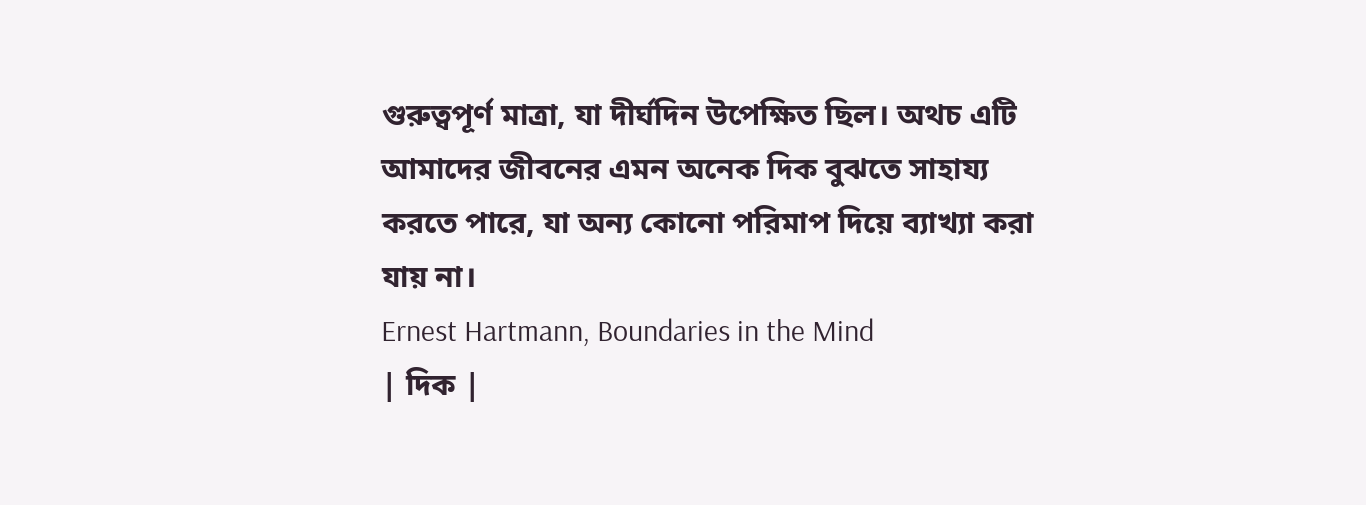গুরুত্বপূর্ণ মাত্রা, যা দীর্ঘদিন উপেক্ষিত ছিল। অথচ এটি আমাদের জীবনের এমন অনেক দিক বুঝতে সাহায্য করতে পারে, যা অন্য কোনো পরিমাপ দিয়ে ব্যাখ্যা করা যায় না।
Ernest Hartmann, Boundaries in the Mind
| দিক |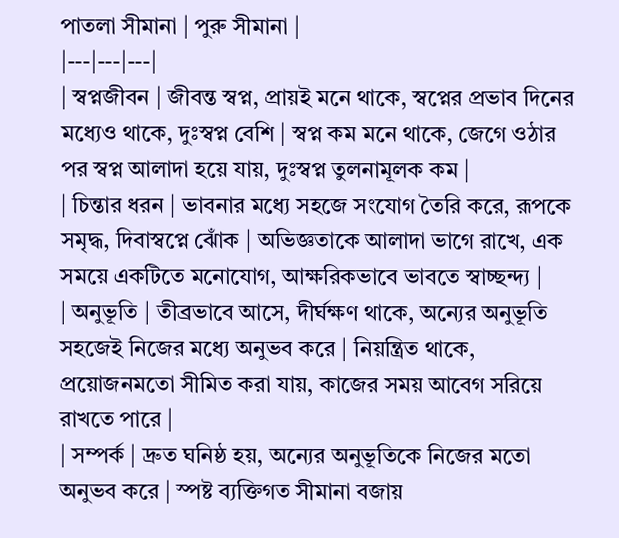পাতলা সীমানা | পুরু সীমানা |
|---|---|---|
| স্বপ্নজীবন | জীবন্ত স্বপ্ন, প্রায়ই মনে থাকে, স্বপ্নের প্রভাব দিনের মধ্যেও থাকে, দুঃস্বপ্ন বেশি | স্বপ্ন কম মনে থাকে, জেগে ওঠার পর স্বপ্ন আলাদা হয়ে যায়, দুঃস্বপ্ন তুলনামূলক কম |
| চিন্তার ধরন | ভাবনার মধ্যে সহজে সংযোগ তৈরি করে, রূপকে সমৃদ্ধ, দিবাস্বপ্নে ঝোঁক | অভিজ্ঞতাকে আলাদা ভাগে রাখে, এক সময়ে একটিতে মনোযোগ, আক্ষরিকভাবে ভাবতে স্বাচ্ছন্দ্য |
| অনুভূতি | তীব্রভাবে আসে, দীর্ঘক্ষণ থাকে, অন্যের অনুভূতি সহজেই নিজের মধ্যে অনুভব করে | নিয়ন্ত্রিত থাকে, প্রয়োজনমতো সীমিত করা যায়, কাজের সময় আবেগ সরিয়ে রাখতে পারে |
| সম্পর্ক | দ্রুত ঘনিষ্ঠ হয়, অন্যের অনুভূতিকে নিজের মতো অনুভব করে | স্পষ্ট ব্যক্তিগত সীমানা বজায়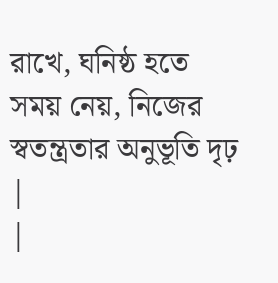রাখে, ঘনিষ্ঠ হতে সময় নেয়, নিজের স্বতন্ত্রতার অনুভূতি দৃঢ় |
|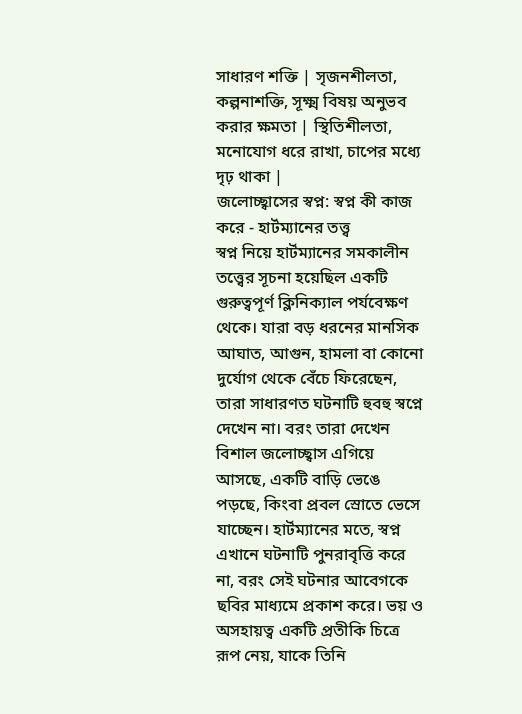সাধারণ শক্তি | সৃজনশীলতা, কল্পনাশক্তি, সূক্ষ্ম বিষয় অনুভব করার ক্ষমতা | স্থিতিশীলতা, মনোযোগ ধরে রাখা, চাপের মধ্যে দৃঢ় থাকা |
জলোচ্ছ্বাসের স্বপ্ন: স্বপ্ন কী কাজ করে - হার্টম্যানের তত্ত্ব
স্বপ্ন নিয়ে হার্টম্যানের সমকালীন তত্ত্বের সূচনা হয়েছিল একটি গুরুত্বপূর্ণ ক্লিনিক্যাল পর্যবেক্ষণ থেকে। যারা বড় ধরনের মানসিক আঘাত, আগুন, হামলা বা কোনো দুর্যোগ থেকে বেঁচে ফিরেছেন, তারা সাধারণত ঘটনাটি হুবহু স্বপ্নে দেখেন না। বরং তারা দেখেন বিশাল জলোচ্ছ্বাস এগিয়ে আসছে, একটি বাড়ি ভেঙে পড়ছে, কিংবা প্রবল স্রোতে ভেসে যাচ্ছেন। হার্টম্যানের মতে, স্বপ্ন এখানে ঘটনাটি পুনরাবৃত্তি করে না, বরং সেই ঘটনার আবেগকে ছবির মাধ্যমে প্রকাশ করে। ভয় ও অসহায়ত্ব একটি প্রতীকি চিত্রে রূপ নেয়, যাকে তিনি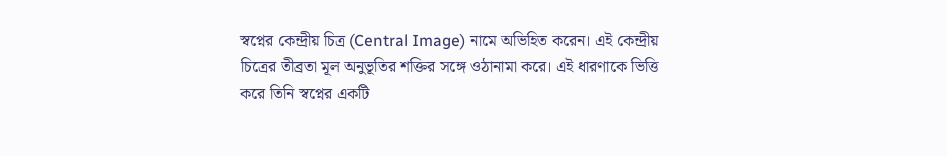স্বপ্নের কেন্দ্রীয় চিত্র (Central Image) নামে অভিহিত করেন। এই কেন্দ্রীয় চিত্রের তীব্রতা মূল অনুভূতির শক্তির সঙ্গে ওঠানামা করে। এই ধারণাকে ভিত্তি করে তিনি স্বপ্নের একটি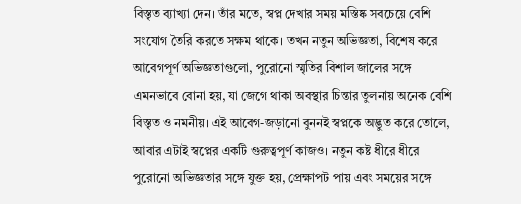বিস্তৃত ব্যাখ্যা দেন। তাঁর মতে, স্বপ্ন দেখার সময় মস্তিষ্ক সবচেয়ে বেশি সংযোগ তৈরি করতে সক্ষম থাকে। তখন নতুন অভিজ্ঞতা, বিশেষ করে আবেগপূর্ণ অভিজ্ঞতাগুলো, পুরোনো স্মৃতির বিশাল জালের সঙ্গে এমনভাবে বোনা হয়, যা জেগে থাকা অবস্থার চিন্তার তুলনায় অনেক বেশি বিস্তৃত ও নমনীয়। এই আবেগ-জড়ানো বুননই স্বপ্নকে অদ্ভুত করে তোলে, আবার এটাই স্বপ্নের একটি গুরুত্বপূর্ণ কাজও। নতুন কষ্ট ধীরে ধীরে পুরোনো অভিজ্ঞতার সঙ্গে যুক্ত হয়, প্রেক্ষাপট পায় এবং সময়ের সঙ্গে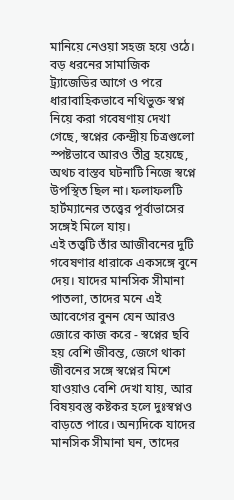মানিয়ে নেওয়া সহজ হয়ে ওঠে। বড় ধরনের সামাজিক ট্র্যাজেডির আগে ও পরে ধারাবাহিকভাবে নথিভুক্ত স্বপ্ন নিয়ে করা গবেষণায় দেখা গেছে, স্বপ্নের কেন্দ্রীয় চিত্রগুলো স্পষ্টভাবে আরও তীব্র হয়েছে, অথচ বাস্তব ঘটনাটি নিজে স্বপ্নে উপস্থিত ছিল না। ফলাফলটি হার্টম্যানের তত্ত্বের পূর্বাভাসের সঙ্গেই মিলে যায়।
এই তত্ত্বটি তাঁর আজীবনের দুটি গবেষণার ধারাকে একসঙ্গে বুনে দেয়। যাদের মানসিক সীমানা পাতলা, তাদের মনে এই আবেগের বুনন যেন আরও জোরে কাজ করে - স্বপ্নের ছবি হয় বেশি জীবন্ত, জেগে থাকা জীবনের সঙ্গে স্বপ্নের মিশে যাওয়াও বেশি দেখা যায়, আর বিষয়বস্তু কষ্টকর হলে দুঃস্বপ্নও বাড়তে পারে। অন্যদিকে যাদের মানসিক সীমানা ঘন, তাদের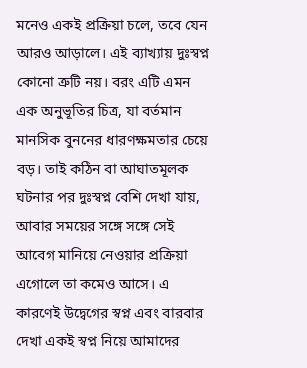মনেও একই প্রক্রিয়া চলে, তবে যেন আরও আড়ালে। এই ব্যাখ্যায় দুঃস্বপ্ন কোনো ত্রুটি নয়। বরং এটি এমন এক অনুভূতির চিত্র, যা বর্তমান মানসিক বুননের ধারণক্ষমতার চেয়ে বড়। তাই কঠিন বা আঘাতমূলক ঘটনার পর দুঃস্বপ্ন বেশি দেখা যায়, আবার সময়ের সঙ্গে সঙ্গে সেই আবেগ মানিয়ে নেওয়ার প্রক্রিয়া এগোলে তা কমেও আসে। এ কারণেই উদ্বেগের স্বপ্ন এবং বারবার দেখা একই স্বপ্ন নিয়ে আমাদের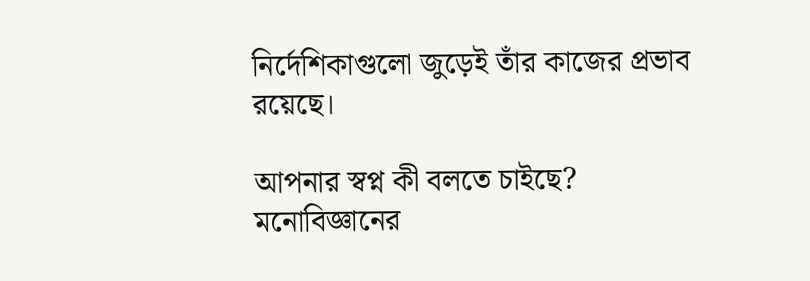নির্দেশিকাগুলো জুড়েই তাঁর কাজের প্রভাব রয়েছে।

আপনার স্বপ্ন কী বলতে চাইছে?
মনোবিজ্ঞানের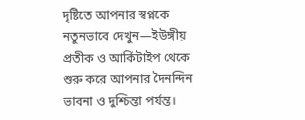দৃষ্টিতে আপনার স্বপ্নকে নতুনভাবে দেখুন—ইউঙ্গীয় প্রতীক ও আর্কিটাইপ থেকে শুরু করে আপনার দৈনন্দিন ভাবনা ও দুশ্চিন্তা পর্যন্ত।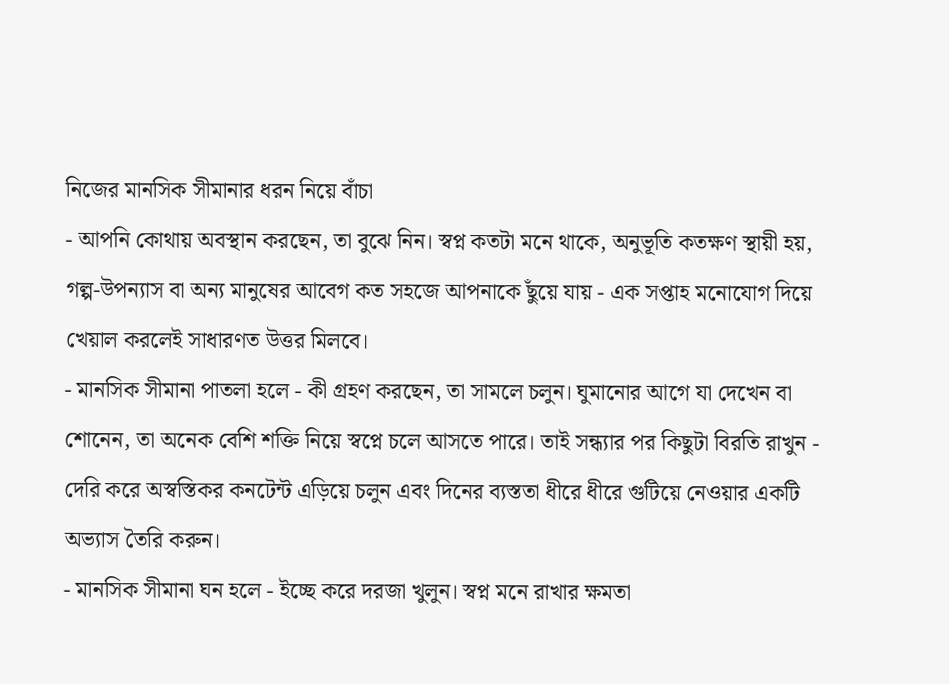নিজের মানসিক সীমানার ধরন নিয়ে বাঁচা
- আপনি কোথায় অবস্থান করছেন, তা বুঝে নিন। স্বপ্ন কতটা মনে থাকে, অনুভূতি কতক্ষণ স্থায়ী হয়, গল্প-উপন্যাস বা অন্য মানুষের আবেগ কত সহজে আপনাকে ছুঁয়ে যায় - এক সপ্তাহ মনোযোগ দিয়ে খেয়াল করলেই সাধারণত উত্তর মিলবে।
- মানসিক সীমানা পাতলা হলে - কী গ্রহণ করছেন, তা সামলে চলুন। ঘুমানোর আগে যা দেখেন বা শোনেন, তা অনেক বেশি শক্তি নিয়ে স্বপ্নে চলে আসতে পারে। তাই সন্ধ্যার পর কিছুটা বিরতি রাখুন - দেরি করে অস্বস্তিকর কনটেন্ট এড়িয়ে চলুন এবং দিনের ব্যস্ততা ধীরে ধীরে গুটিয়ে নেওয়ার একটি অভ্যাস তৈরি করুন।
- মানসিক সীমানা ঘন হলে - ইচ্ছে করে দরজা খুলুন। স্বপ্ন মনে রাখার ক্ষমতা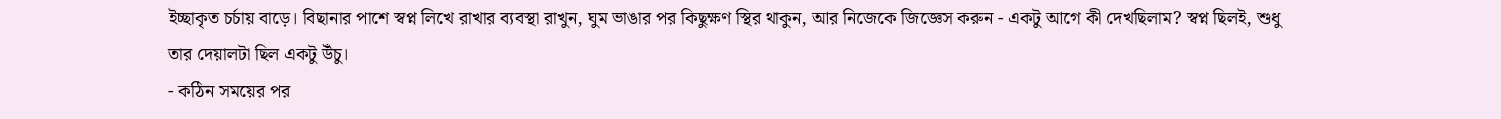ইচ্ছাকৃত চর্চায় বাড়ে। বিছানার পাশে স্বপ্ন লিখে রাখার ব্যবস্থা রাখুন, ঘুম ভাঙার পর কিছুক্ষণ স্থির থাকুন, আর নিজেকে জিজ্ঞেস করুন - একটু আগে কী দেখছিলাম? স্বপ্ন ছিলই, শুধু তার দেয়ালটা ছিল একটু উঁচু।
- কঠিন সময়ের পর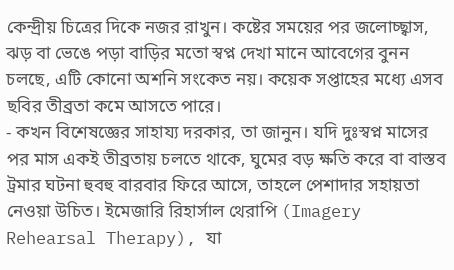কেন্দ্রীয় চিত্রের দিকে নজর রাখুন। কষ্টের সময়ের পর জলোচ্ছ্বাস, ঝড় বা ভেঙে পড়া বাড়ির মতো স্বপ্ন দেখা মানে আবেগের বুনন চলছে, এটি কোনো অশনি সংকেত নয়। কয়েক সপ্তাহের মধ্যে এসব ছবির তীব্রতা কমে আসতে পারে।
- কখন বিশেষজ্ঞের সাহায্য দরকার, তা জানুন। যদি দুঃস্বপ্ন মাসের পর মাস একই তীব্রতায় চলতে থাকে, ঘুমের বড় ক্ষতি করে বা বাস্তব ট্রমার ঘটনা হুবহু বারবার ফিরে আসে, তাহলে পেশাদার সহায়তা নেওয়া উচিত। ইমেজারি রিহার্সাল থেরাপি (Imagery Rehearsal Therapy), যা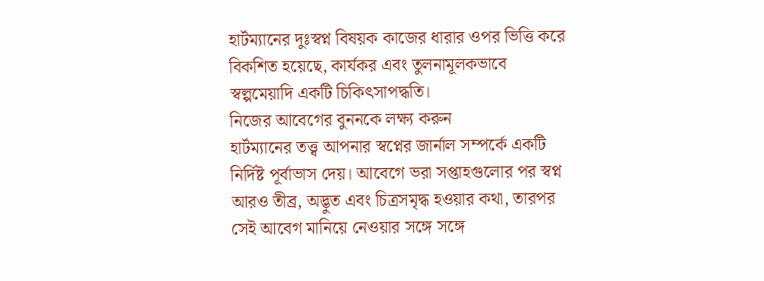হার্টম্যানের দুঃস্বপ্ন বিষয়ক কাজের ধারার ওপর ভিত্তি করে বিকশিত হয়েছে, কার্যকর এবং তুলনামূলকভাবে স্বল্পমেয়াদি একটি চিকিৎসাপদ্ধতি।
নিজের আবেগের বুননকে লক্ষ্য করুন
হার্টম্যানের তত্ত্ব আপনার স্বপ্নের জার্নাল সম্পর্কে একটি নির্দিষ্ট পূর্বাভাস দেয়। আবেগে ভরা সপ্তাহগুলোর পর স্বপ্ন আরও তীব্র, অদ্ভুত এবং চিত্রসমৃদ্ধ হওয়ার কথা, তারপর সেই আবেগ মানিয়ে নেওয়ার সঙ্গে সঙ্গে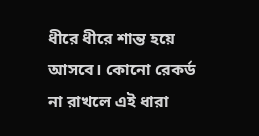ধীরে ধীরে শান্ত হয়ে আসবে। কোনো রেকর্ড না রাখলে এই ধারা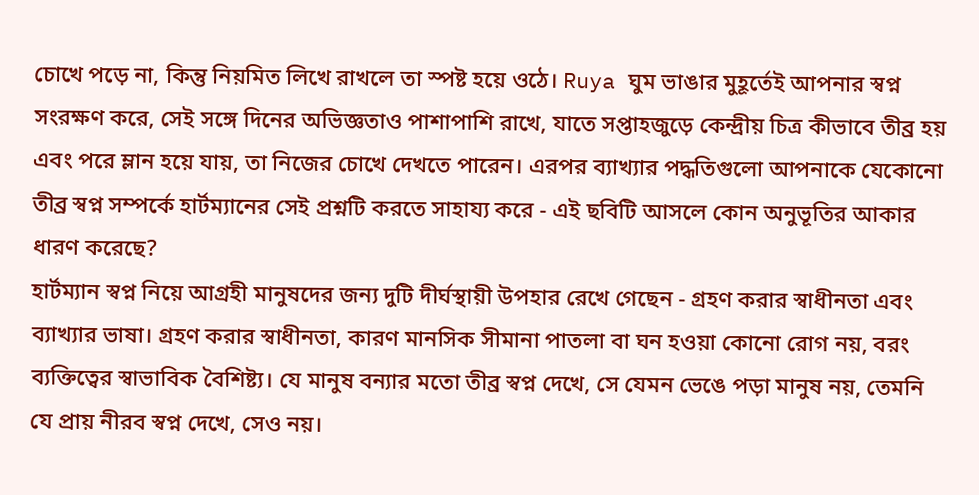চোখে পড়ে না, কিন্তু নিয়মিত লিখে রাখলে তা স্পষ্ট হয়ে ওঠে। Ruya ঘুম ভাঙার মুহূর্তেই আপনার স্বপ্ন সংরক্ষণ করে, সেই সঙ্গে দিনের অভিজ্ঞতাও পাশাপাশি রাখে, যাতে সপ্তাহজুড়ে কেন্দ্রীয় চিত্র কীভাবে তীব্র হয় এবং পরে ম্লান হয়ে যায়, তা নিজের চোখে দেখতে পারেন। এরপর ব্যাখ্যার পদ্ধতিগুলো আপনাকে যেকোনো তীব্র স্বপ্ন সম্পর্কে হার্টম্যানের সেই প্রশ্নটি করতে সাহায্য করে - এই ছবিটি আসলে কোন অনুভূতির আকার ধারণ করেছে?
হার্টম্যান স্বপ্ন নিয়ে আগ্রহী মানুষদের জন্য দুটি দীর্ঘস্থায়ী উপহার রেখে গেছেন - গ্রহণ করার স্বাধীনতা এবং ব্যাখ্যার ভাষা। গ্রহণ করার স্বাধীনতা, কারণ মানসিক সীমানা পাতলা বা ঘন হওয়া কোনো রোগ নয়, বরং ব্যক্তিত্বের স্বাভাবিক বৈশিষ্ট্য। যে মানুষ বন্যার মতো তীব্র স্বপ্ন দেখে, সে যেমন ভেঙে পড়া মানুষ নয়, তেমনি যে প্রায় নীরব স্বপ্ন দেখে, সেও নয়।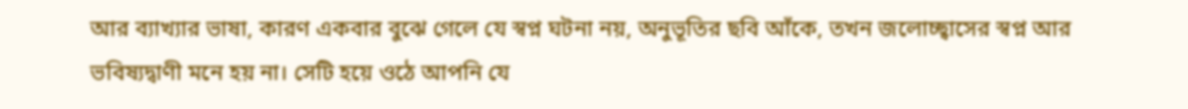আর ব্যাখ্যার ভাষা, কারণ একবার বুঝে গেলে যে স্বপ্ন ঘটনা নয়, অনুভূতির ছবি আঁকে, তখন জলোচ্ছ্বাসের স্বপ্ন আর ভবিষ্যদ্বাণী মনে হয় না। সেটি হয়ে ওঠে আপনি যে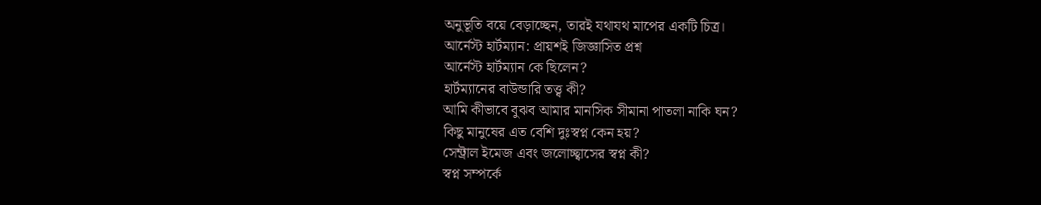অনুভূতি বয়ে বেড়াচ্ছেন, তারই যথাযথ মাপের একটি চিত্র।
আর্নেস্ট হার্টম্যান: প্রায়শই জিজ্ঞাসিত প্রশ্ন
আর্নেস্ট হার্টম্যান কে ছিলেন?
হার্টম্যানের বাউন্ডারি তত্ত্ব কী?
আমি কীভাবে বুঝব আমার মানসিক সীমানা পাতলা নাকি ঘন?
কিছু মানুষের এত বেশি দুঃস্বপ্ন কেন হয়?
সেন্ট্রাল ইমেজ এবং জলোচ্ছ্বাসের স্বপ্ন কী?
স্বপ্ন সম্পর্কে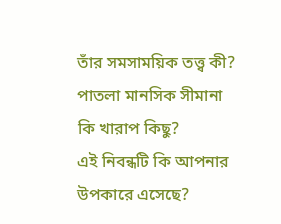তাঁর সমসাময়িক তত্ত্ব কী?
পাতলা মানসিক সীমানা কি খারাপ কিছু?
এই নিবন্ধটি কি আপনার উপকারে এসেছে?